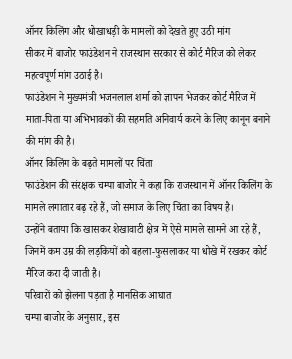ऑनर किलिंग और धोखाधड़ी के मामलों को देखते हुए उठी मांग
सीकर में बाजोर फाउंडेशन ने राजस्थान सरकार से कोर्ट मैरिज को लेकर महत्वपूर्ण मांग उठाई है।
फाउंडेशन ने मुख्यमंत्री भजनलाल शर्मा को ज्ञापन भेजकर कोर्ट मैरिज में माता-पिता या अभिभावकों की सहमति अनिवार्य करने के लिए कानून बनाने की मांग की है।
ऑनर किलिंग के बढ़ते मामलों पर चिंता
फाउंडेशन की संरक्षक चम्पा बाजोर ने कहा कि राजस्थान में ऑनर किलिंग के मामले लगातार बढ़ रहे हैं, जो समाज के लिए चिंता का विषय है।
उन्होंने बताया कि खासकर शेखावाटी क्षेत्र में ऐसे मामले सामने आ रहे हैं, जिनमें कम उम्र की लड़कियों को बहला-फुसलाकर या धोखे में रखकर कोर्ट मैरिज करा दी जाती है।
परिवारों को झेलना पड़ता है मानसिक आघात
चम्पा बाजोर के अनुसार, इस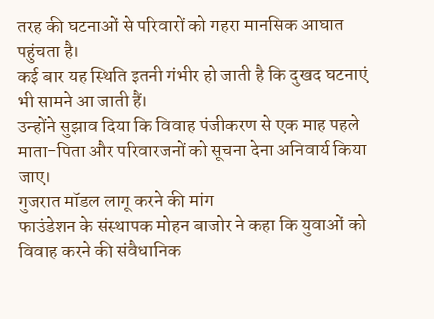तरह की घटनाओं से परिवारों को गहरा मानसिक आघात पहुंचता है।
कई बार यह स्थिति इतनी गंभीर हो जाती है कि दुखद घटनाएं भी सामने आ जाती हैं।
उन्होंने सुझाव दिया कि विवाह पंजीकरण से एक माह पहले माता-पिता और परिवारजनों को सूचना देना अनिवार्य किया जाए।
गुजरात मॉडल लागू करने की मांग
फाउंडेशन के संस्थापक मोहन बाजोर ने कहा कि युवाओं को विवाह करने की संवैधानिक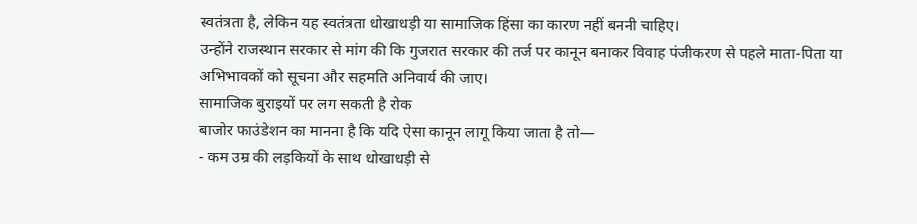स्वतंत्रता है, लेकिन यह स्वतंत्रता धोखाधड़ी या सामाजिक हिंसा का कारण नहीं बननी चाहिए।
उन्होंने राजस्थान सरकार से मांग की कि गुजरात सरकार की तर्ज पर कानून बनाकर विवाह पंजीकरण से पहले माता-पिता या अभिभावकों को सूचना और सहमति अनिवार्य की जाए।
सामाजिक बुराइयों पर लग सकती है रोक
बाजोर फाउंडेशन का मानना है कि यदि ऐसा कानून लागू किया जाता है तो—
- कम उम्र की लड़कियों के साथ धोखाधड़ी से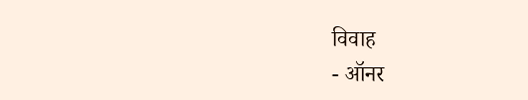विवाह
- ऑनर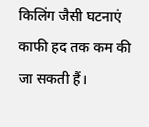किलिंग जैसी घटनाएं
काफी हद तक कम की जा सकती हैं।